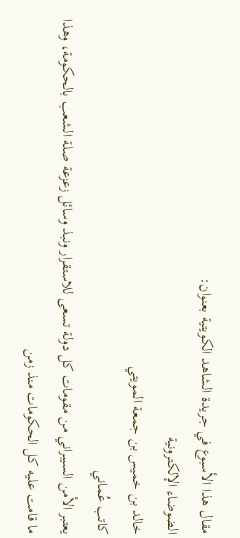مقال هذا الأسبوع في جريدة الشاهد الكويتية بعنوان:
الضوضاء الإلكترونية
خالد بن خميس بن جمعة المويتي
كاتب عُماني
يعتبر الأمن السيبراني من مقومات كل دولة تسعى للاستقرار ونبذ وسائل زعزعة صلة الشعب بالحكومة، وهذا ما قامت عليه كل الحكومات منذ زمن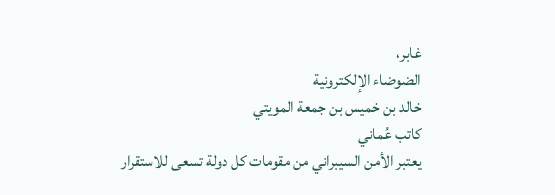غابر،
الضوضاء الإلكترونية
خالد بن خميس بن جمعة المويتي
كاتب عُماني
يعتبر الأمن السيبراني من مقومات كل دولة تسعى للاستقرار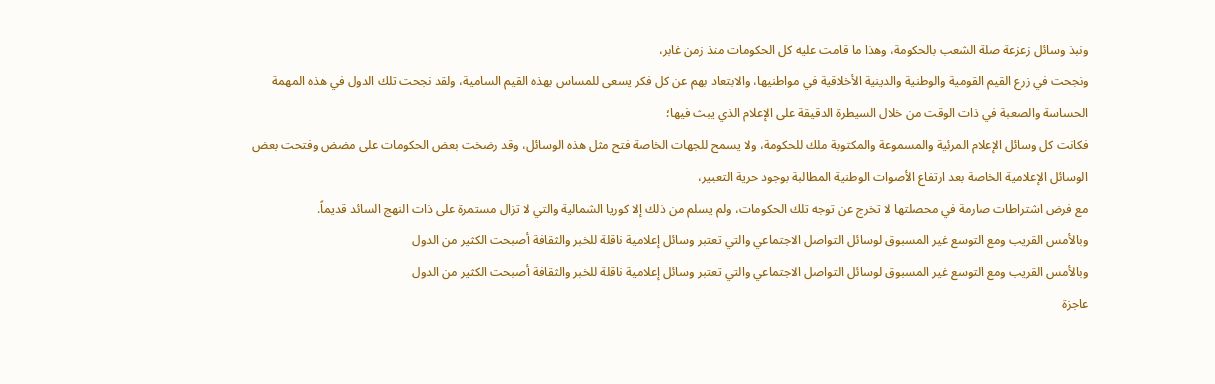ونبذ وسائل زعزعة صلة الشعب بالحكومة، وهذا ما قامت عليه كل الحكومات منذ زمن غابر،
ونجحت في زرع القيم القومية والوطنية والدينية الأخلاقية في مواطنيها، والابتعاد بهم عن كل فكر يسعى للمساس بهذه القيم السامية، ولقد نجحت تلك الدول في هذه المهمة الحساسة والصعبة في ذات الوقت من خلال السيطرة الدقيقة على الإعلام الذي يبث فيها؛
فكانت كل وسائل الإعلام المرئية والمسموعة والمكتوبة ملك للحكومة، ولا يسمح للجهات الخاصة فتح مثل هذه الوسائل، وقد رضخت بعض الحكومات على مضض وفتحت بعض الوسائل الإعلامية الخاصة بعد ارتفاع الأصوات الوطنية المطالبة بوجود حرية التعبير،
مع فرض اشتراطات صارمة في محصلتها لا تخرج عن توجه تلك الحكومات، ولم يسلم من ذلك إلا كوريا الشمالية والتي لا تزال مستمرة على ذات النهج السائد قديماً.
وبالأمس القريب ومع التوسع غير المسبوق لوسائل التواصل الاجتماعي والتي تعتبر وسائل إعلامية ناقلة للخبر والثقافة أصبحت الكثير من الدول
وبالأمس القريب ومع التوسع غير المسبوق لوسائل التواصل الاجتماعي والتي تعتبر وسائل إعلامية ناقلة للخبر والثقافة أصبحت الكثير من الدول
عاجزة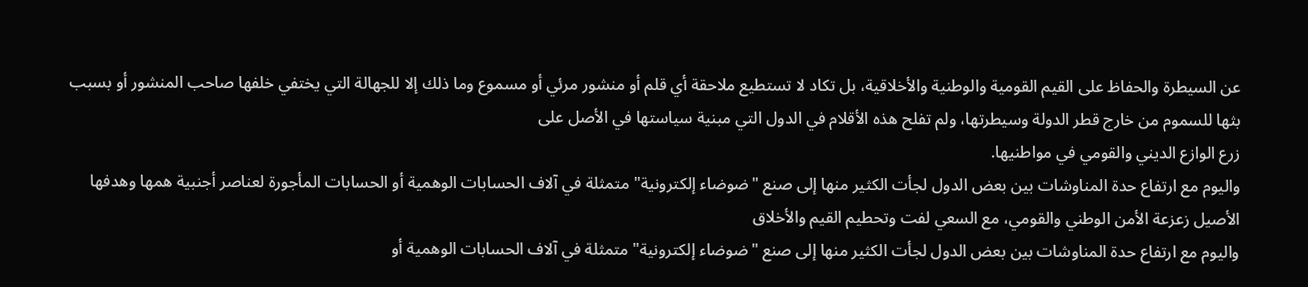عن السيطرة والحفاظ على القيم القومية والوطنية والأخلاقية، بل تكاد لا تستطيع ملاحقة أي قلم أو منشور مرئي أو مسموع وما ذلك إلا للجهالة التي يختفي خلفها صاحب المنشور أو بسبب بثها للسموم من خارج قطر الدولة وسيطرتها، ولم تفلح هذه الأقلام في الدول التي مبنية سياستها في الأصل على
زرع الوازع الديني والقومي في مواطنيها.
واليوم مع ارتفاع حدة المناوشات بين بعض الدول لجأت الكثير منها إلى صنع "ضوضاء إلكترونية" متمثلة في آلاف الحسابات الوهمية أو الحسابات المأجورة لعناصر أجنبية همها وهدفها الأصيل زعزعة الأمن الوطني والقومي، مع السعي لفت وتحطيم القيم والأخلاق
واليوم مع ارتفاع حدة المناوشات بين بعض الدول لجأت الكثير منها إلى صنع "ضوضاء إلكترونية" متمثلة في آلاف الحسابات الوهمية أو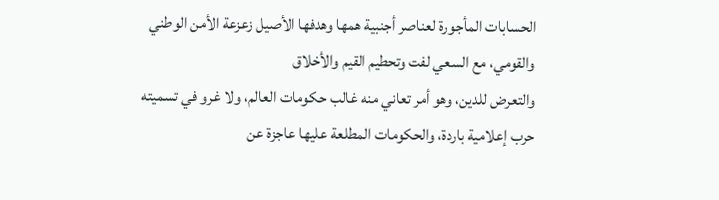الحسابات المأجورة لعناصر أجنبية همها وهدفها الأصيل زعزعة الأمن الوطني والقومي، مع السعي لفت وتحطيم القيم والأخلاق
والتعرض للدين، وهو أمر تعاني منه غالب حكومات العالم، ولا غرو في تسميته حرب إعلامية باردة، والحكومات المطلعة عليها عاجزة عن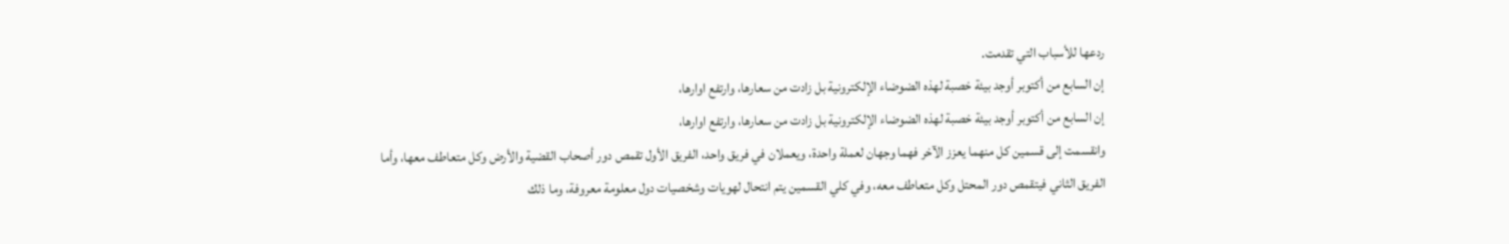ردعها للأسباب التي تقدمت.
إن السابع من أكتوبر أوجد بيئة خصبة لهذه الضوضاء الإلكترونية بل زادت من سعارها، وارتفع اوارها،
إن السابع من أكتوبر أوجد بيئة خصبة لهذه الضوضاء الإلكترونية بل زادت من سعارها، وارتفع اوارها،
وانقسمت إلى قسمين كل منهما يعزز الآخر فهما وجهان لعملة واحدة، ويعملان في فريق واحد، الفريق الأول تقمص دور أصحاب القضية والأرض وكل متعاطف معها، وأما الفريق الثاني فيتقمص دور المحتل وكل متعاطف معه، وفي كلي القسمين يتم انتحال لهويات وشخصيات دول معلومة معروفة، وما ذلك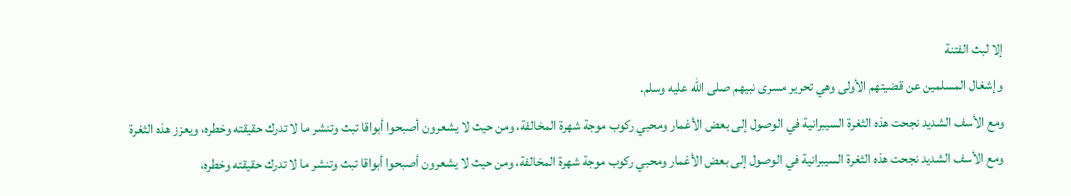إلا لبث الفتنة
وإشغال المسلمين عن قضيتهم الأولى وهي تحرير مسرى نبيهم صلى الله عليه وسلم.
ومع الأسف الشديد نجحت هذه الثغرة السيبرانية في الوصول إلى بعض الأغمار ومحبي ركوب موجة شهرة المخالفة، ومن حيث لا يشعرون أصبحوا أبواقا تبث وتنشر ما لا تدرك حقيقته وخطره، ويعزز هذه الثغرة
ومع الأسف الشديد نجحت هذه الثغرة السيبرانية في الوصول إلى بعض الأغمار ومحبي ركوب موجة شهرة المخالفة، ومن حيث لا يشعرون أصبحوا أبواقا تبث وتنشر ما لا تدرك حقيقته وخطره،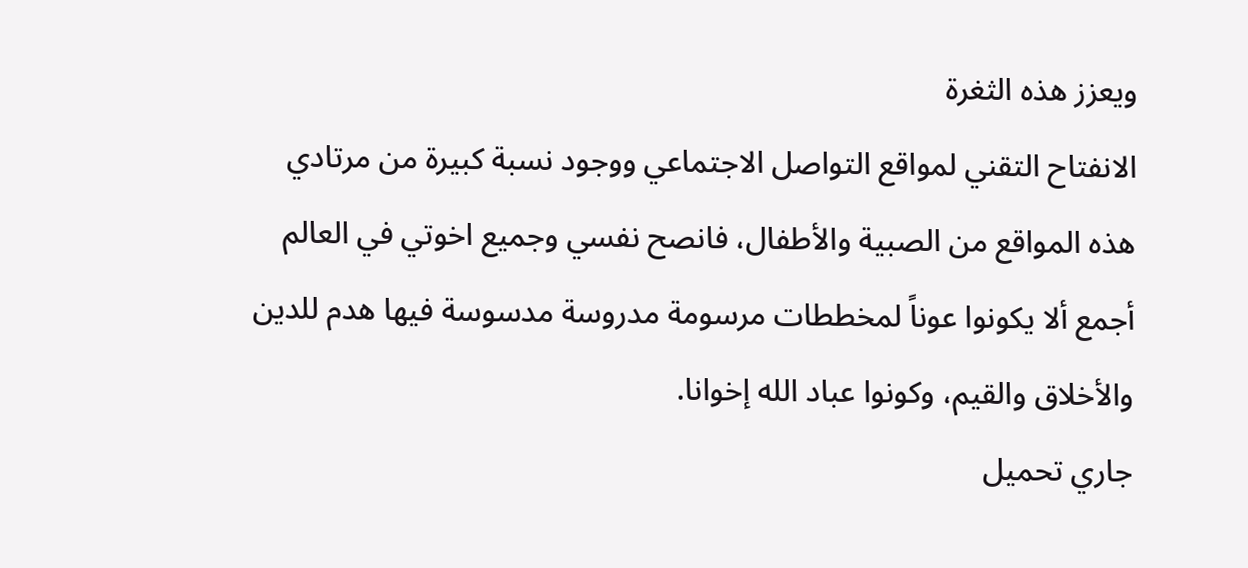ويعزز هذه الثغرة
الانفتاح التقني لمواقع التواصل الاجتماعي ووجود نسبة كبيرة من مرتادي هذه المواقع من الصبية والأطفال، فانصح نفسي وجميع اخوتي في العالم أجمع ألا يكونوا عوناً لمخططات مرسومة مدروسة مدسوسة فيها هدم للدين والأخلاق والقيم، وكونوا عباد الله إخوانا.
جاري تحميل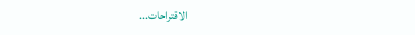الاقتراحات...